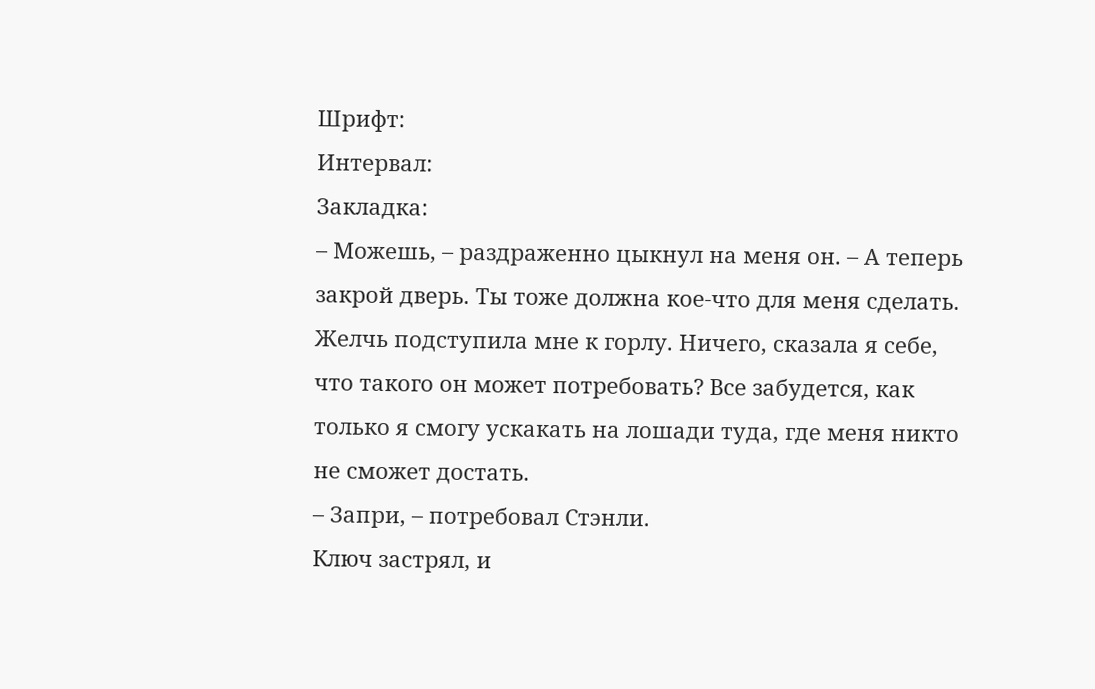Шрифт:
Интервал:
Закладка:
– Можешь, – раздраженно цыкнул на меня он. – А теперь закрой дверь. Ты тоже должна кое-что для меня сделать.
Желчь подступила мне к горлу. Ничего, сказала я себе, что такого он может потребовать? Все забудется, как только я смогу ускакать на лошади туда, где меня никто не сможет достать.
– Запри, – потребовал Стэнли.
Ключ застрял, и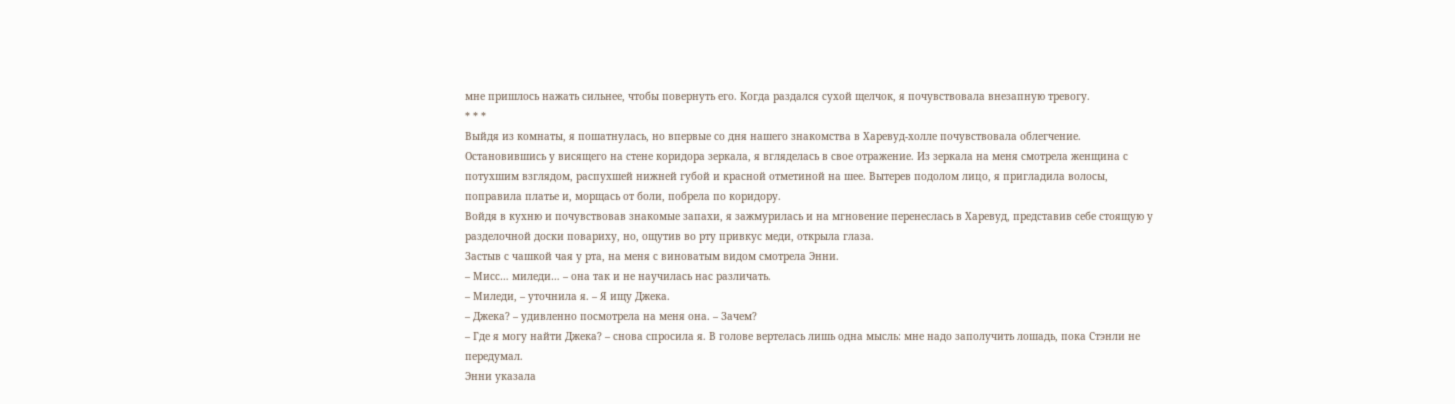мне пришлось нажать сильнее, чтобы повернуть его. Когда раздался сухой щелчок, я почувствовала внезапную тревогу.
* * *
Выйдя из комнаты, я пошатнулась, но впервые со дня нашего знакомства в Харевуд-холле почувствовала облегчение.
Остановившись у висящего на стене коридора зеркала, я вгляделась в свое отражение. Из зеркала на меня смотрела женщина с потухшим взглядом, распухшей нижней губой и красной отметиной на шее. Вытерев подолом лицо, я пригладила волосы, поправила платье и, морщась от боли, побрела по коридору.
Войдя в кухню и почувствовав знакомые запахи, я зажмурилась и на мгновение перенеслась в Харевуд, представив себе стоящую у разделочной доски повариху, но, ощутив во рту привкус меди, открыла глаза.
Застыв с чашкой чая у рта, на меня с виноватым видом смотрела Энни.
– Мисс… миледи… – она так и не научилась нас различать.
– Миледи, – уточнила я. – Я ищу Джека.
– Джека? – удивленно посмотрела на меня она. – Зачем?
– Где я могу найти Джека? – снова спросила я. В голове вертелась лишь одна мысль: мне надо заполучить лошадь, пока Стэнли не передумал.
Энни указала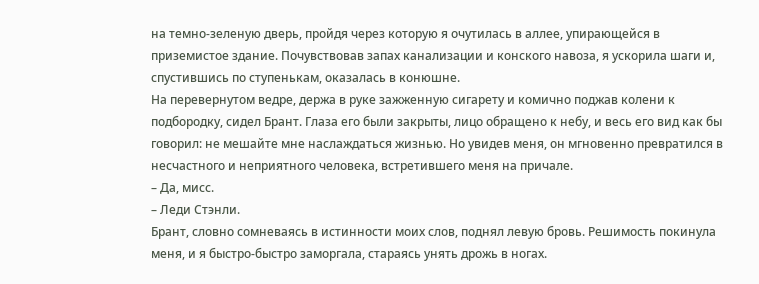на темно-зеленую дверь, пройдя через которую я очутилась в аллее, упирающейся в приземистое здание. Почувствовав запах канализации и конского навоза, я ускорила шаги и, спустившись по ступенькам, оказалась в конюшне.
На перевернутом ведре, держа в руке зажженную сигарету и комично поджав колени к подбородку, сидел Брант. Глаза его были закрыты, лицо обращено к небу, и весь его вид как бы говорил: не мешайте мне наслаждаться жизнью. Но увидев меня, он мгновенно превратился в несчастного и неприятного человека, встретившего меня на причале.
– Да, мисс.
– Леди Стэнли.
Брант, словно сомневаясь в истинности моих слов, поднял левую бровь. Решимость покинула меня, и я быстро-быстро заморгала, стараясь унять дрожь в ногах.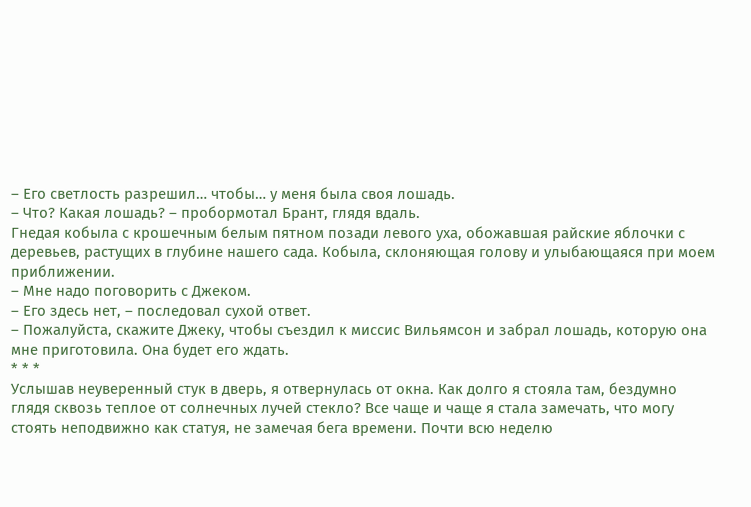– Его светлость разрешил… чтобы… у меня была своя лошадь.
– Что? Какая лошадь? – пробормотал Брант, глядя вдаль.
Гнедая кобыла с крошечным белым пятном позади левого уха, обожавшая райские яблочки с деревьев, растущих в глубине нашего сада. Кобыла, склоняющая голову и улыбающаяся при моем приближении.
– Мне надо поговорить с Джеком.
– Его здесь нет, – последовал сухой ответ.
– Пожалуйста, скажите Джеку, чтобы съездил к миссис Вильямсон и забрал лошадь, которую она мне приготовила. Она будет его ждать.
* * *
Услышав неуверенный стук в дверь, я отвернулась от окна. Как долго я стояла там, бездумно глядя сквозь теплое от солнечных лучей стекло? Все чаще и чаще я стала замечать, что могу стоять неподвижно как статуя, не замечая бега времени. Почти всю неделю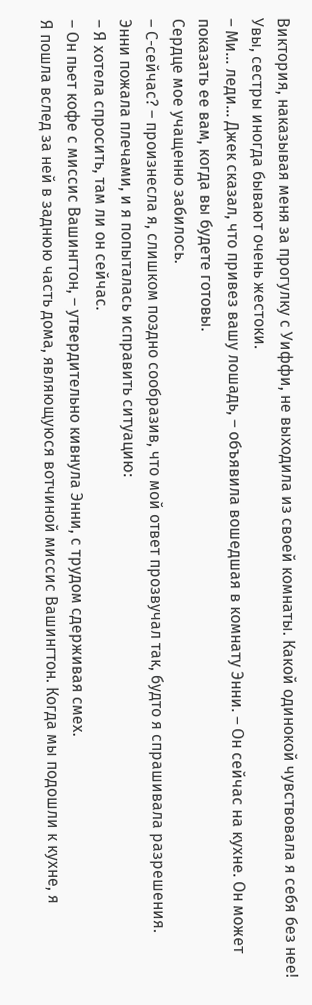Виктория, наказывая меня за прогулку с Уиффи, не выходила из своей комнаты. Какой одинокой чувствовала я себя без нее! Увы, сестры иногда бывают очень жестоки.
– Ми… леди… Джек сказал, что привез вашу лошадь, – объявила вошедшая в комнату Энни. – Он сейчас на кухне. Он может показать ее вам, когда вы будете готовы.
Сердце мое учащенно забилось.
– С-сейчас? – произнесла я, слишком поздно сообразив, что мой ответ прозвучал так, будто я спрашивала разрешения.
Энни пожала плечами, и я попыталась исправить ситуацию:
– Я хотела спросить, там ли он сейчас.
– Он пьет кофе с миссис Вашингтон, – утвердительно кивнула Энни, с трудом сдерживая смех.
Я пошла вслед за ней в заднюю часть дома, являющуюся вотчиной миссис Вашингтон. Когда мы подошли к кухне, я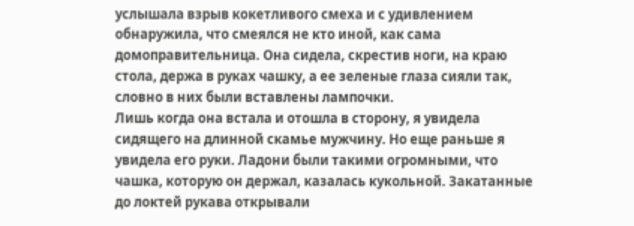услышала взрыв кокетливого смеха и с удивлением обнаружила, что смеялся не кто иной, как сама домоправительница. Она сидела, скрестив ноги, на краю стола, держа в руках чашку, а ее зеленые глаза сияли так, словно в них были вставлены лампочки.
Лишь когда она встала и отошла в сторону, я увидела сидящего на длинной скамье мужчину. Но еще раньше я увидела его руки. Ладони были такими огромными, что чашка, которую он держал, казалась кукольной. Закатанные до локтей рукава открывали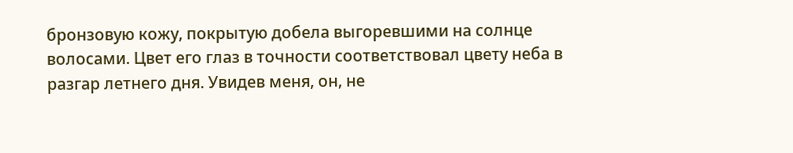бронзовую кожу, покрытую добела выгоревшими на солнце волосами. Цвет его глаз в точности соответствовал цвету неба в разгар летнего дня. Увидев меня, он, не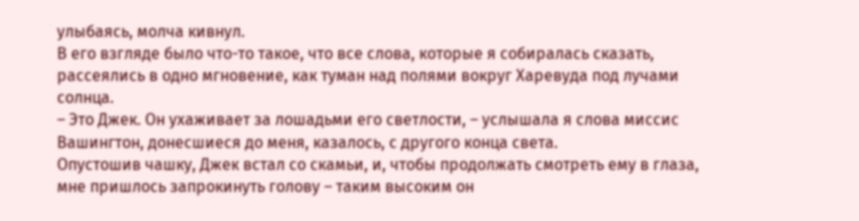улыбаясь, молча кивнул.
В его взгляде было что-то такое, что все слова, которые я собиралась сказать, рассеялись в одно мгновение, как туман над полями вокруг Харевуда под лучами солнца.
– Это Джек. Он ухаживает за лошадьми его светлости, – услышала я слова миссис Вашингтон, донесшиеся до меня, казалось, с другого конца света.
Опустошив чашку, Джек встал со скамьи, и, чтобы продолжать смотреть ему в глаза, мне пришлось запрокинуть голову – таким высоким он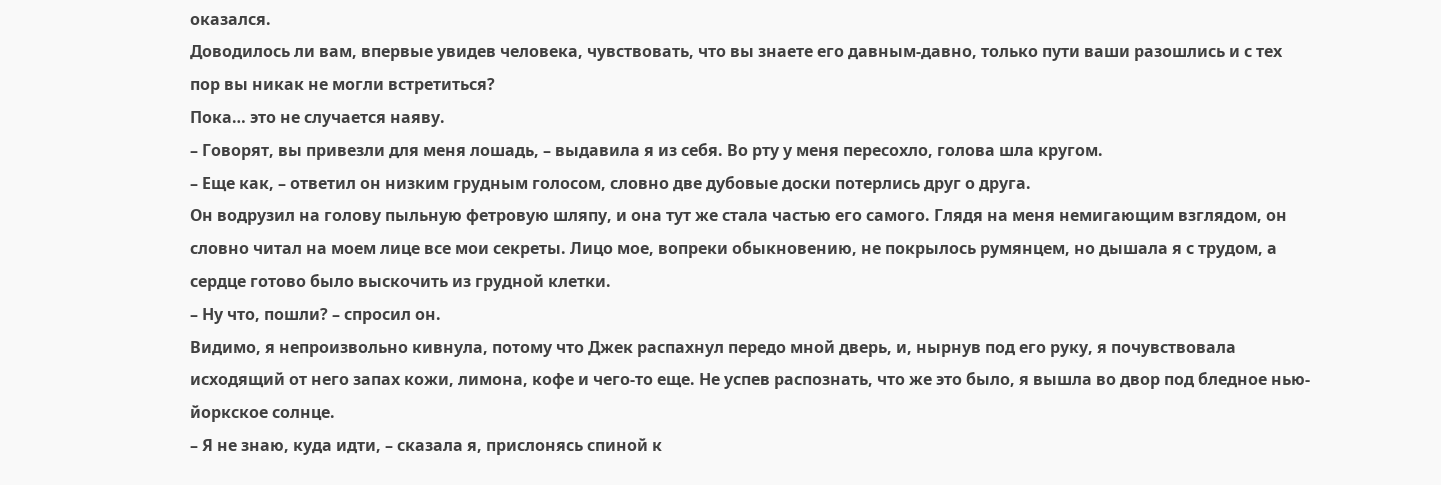оказался.
Доводилось ли вам, впервые увидев человека, чувствовать, что вы знаете его давным-давно, только пути ваши разошлись и с тех пор вы никак не могли встретиться?
Пока… это не случается наяву.
– Говорят, вы привезли для меня лошадь, – выдавила я из себя. Во рту у меня пересохло, голова шла кругом.
– Еще как, – ответил он низким грудным голосом, словно две дубовые доски потерлись друг о друга.
Он водрузил на голову пыльную фетровую шляпу, и она тут же стала частью его самого. Глядя на меня немигающим взглядом, он словно читал на моем лице все мои секреты. Лицо мое, вопреки обыкновению, не покрылось румянцем, но дышала я с трудом, а сердце готово было выскочить из грудной клетки.
– Ну что, пошли? – спросил он.
Видимо, я непроизвольно кивнула, потому что Джек распахнул передо мной дверь, и, нырнув под его руку, я почувствовала исходящий от него запах кожи, лимона, кофе и чего-то еще. Не успев распознать, что же это было, я вышла во двор под бледное нью-йоркское солнце.
– Я не знаю, куда идти, – сказала я, прислонясь спиной к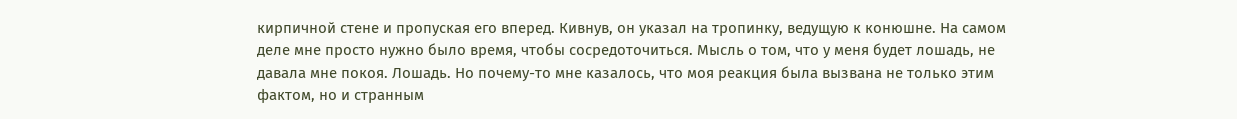кирпичной стене и пропуская его вперед. Кивнув, он указал на тропинку, ведущую к конюшне. На самом деле мне просто нужно было время, чтобы сосредоточиться. Мысль о том, что у меня будет лошадь, не давала мне покоя. Лошадь. Но почему-то мне казалось, что моя реакция была вызвана не только этим фактом, но и странным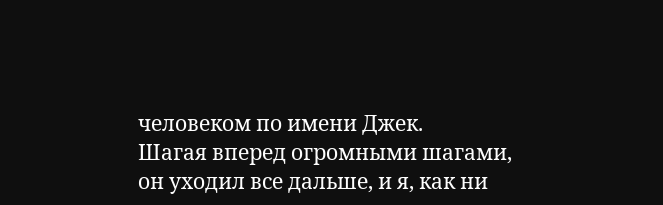человеком по имени Джек.
Шагая вперед огромными шагами, он уходил все дальше, и я, как ни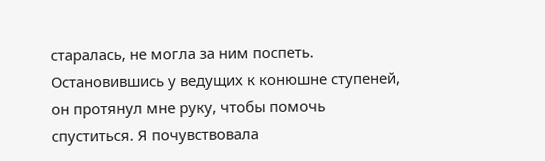старалась, не могла за ним поспеть. Остановившись у ведущих к конюшне ступеней, он протянул мне руку, чтобы помочь спуститься. Я почувствовала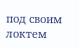под своим локтем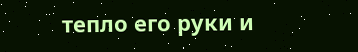тепло его руки и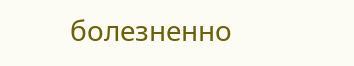болезненно